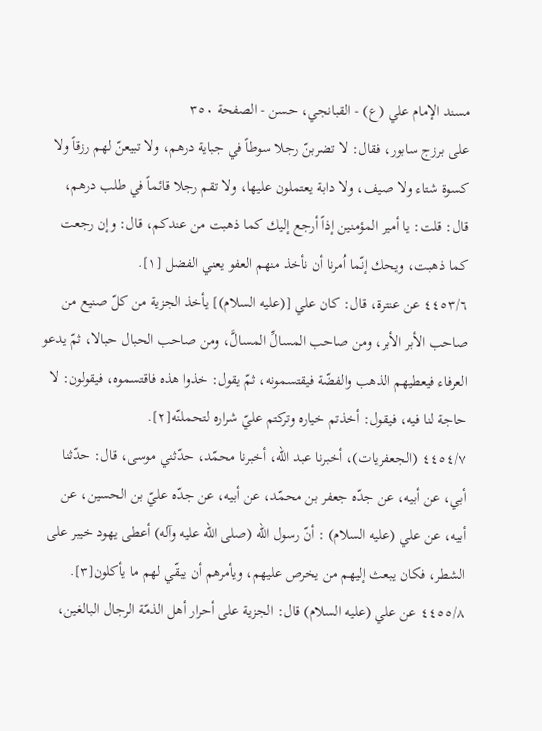مسند الإمام علي (ع) - القبانجي، حسن - الصفحة ٣٥٠
على برزج سابور، فقال: لا تضربنّ رجلا سوطاً في جباية درهم، ولا تبيعنّ لهم رزقاً ولا كسوة شتاء ولا صيف، ولا دابة يعتملون عليها، ولا تقم رجلا قائماً في طلب درهم، قال: قلت: يا أمير المؤمنين إذاً أرجع إليك كما ذهبت من عندكم، قال: وإن رجعت كما ذهبت، ويحك إنّما اُمرنا أن نأخذ منهم العفو يعني الفضل [١].
٤٤٥٣/٦ عن عنترة، قال: كان علي [(عليه السلام)] يأخذ الجزية من كلّ صنيع من صاحب الأبر الأبر، ومن صاحب المسالِّ المسالَّ، ومن صاحب الحبال حبالا، ثمّ يدعو العرفاء فيعطيهم الذهب والفضّة فيقتسمونه، ثمّ يقول: خذوا هذه فاقتسموه، فيقولون: لا حاجة لنا فيه، فيقول: أخذتم خياره وتركتم عليّ شراره لتحملنّه[٢].
٤٤٥٤/٧ (الجعفريات)، أخبرنا عبد الله، أخبرنا محمّد، حدّثني موسى، قال: حدّثنا أبي، عن أبيه، عن جدّه جعفر بن محمّد، عن أبيه، عن جدّه عليّ بن الحسين، عن أبيه، عن علي (عليه السلام) : أنّ رسول الله (صلى الله عليه وآله) أعطى يهود خيبر على الشطر، فكان يبعث إليهم من يخرص عليهم، ويأمرهم أن يبقّي لهم ما يأكلون[٣].
٤٤٥٥/٨ عن علي (عليه السلام) قال: الجزية على أحرار أهل الذمّة الرجال البالغين،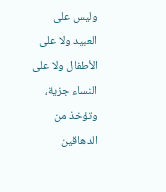وليس على العبيد ولا على الأطفال ولا على النساء جزية، وتؤخذ من الدهاقين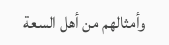وأمثالهم من أهل السعة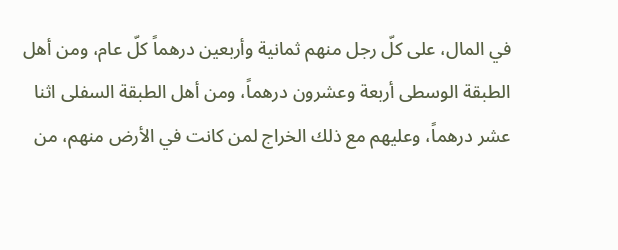في المال، على كلّ رجل منهم ثمانية وأربعين درهماً كلّ عام، ومن أهل الطبقة الوسطى أربعة وعشرون درهماً، ومن أهل الطبقة السفلى اثنا عشر درهماً، وعليهم مع ذلك الخراج لمن كانت في الأرض منهم، من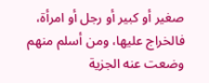صغير أو كبير أو رجل أو امرأة، فالخراج عليها، ومن أسلم منهم وضعت عنه الجزية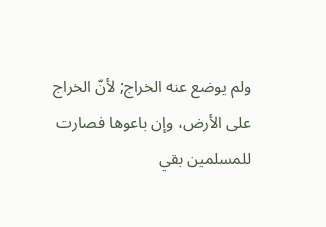ولم يوضع عنه الخراج; لأنّ الخراج على الأرض، وإن باعوها فصارت للمسلمين بقي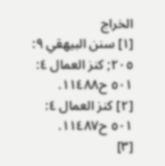الخراج
[١] سنن البيهقي ٩: ٢٠٥; كنز العمال ٤: ٥٠١ ح١١٤٨٨.
[٢] كنز العمال ٤: ٥٠١ ح١١٤٨٧.
[٣]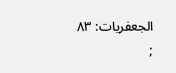الجعفريات: ٨٣ ;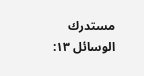مستدرك الوسائل ١٣: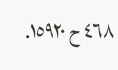٤٦٨ ح ١٥٩٢٠.